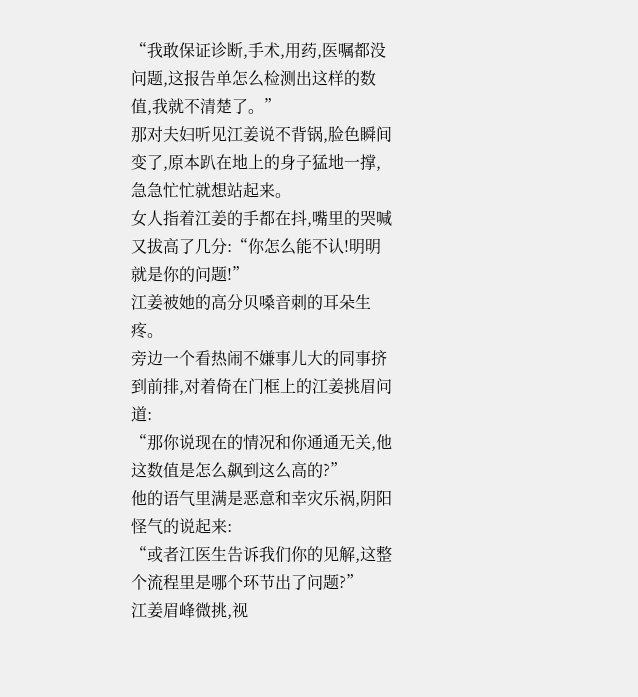“我敢保证诊断,手术,用药,医嘱都没问题,这报告单怎么检测出这样的数值,我就不清楚了。”
那对夫妇听见江姜说不背锅,脸色瞬间变了,原本趴在地上的身子猛地一撑,急急忙忙就想站起来。
女人指着江姜的手都在抖,嘴里的哭喊又拔高了几分:“你怎么能不认!明明就是你的问题!”
江姜被她的高分贝嗓音刺的耳朵生疼。
旁边一个看热闹不嫌事儿大的同事挤到前排,对着倚在门框上的江姜挑眉问道:
“那你说现在的情况和你通通无关,他这数值是怎么飙到这么高的?”
他的语气里满是恶意和幸灾乐祸,阴阳怪气的说起来:
“或者江医生告诉我们你的见解,这整个流程里是哪个环节出了问题?”
江姜眉峰微挑,视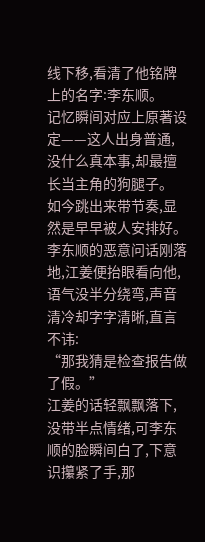线下移,看清了他铭牌上的名字:李东顺。
记忆瞬间对应上原著设定——这人出身普通,没什么真本事,却最擅长当主角的狗腿子。
如今跳出来带节奏,显然是早早被人安排好。
李东顺的恶意问话刚落地,江姜便抬眼看向他,语气没半分绕弯,声音清冷却字字清晰,直言不讳:
“那我猜是检查报告做了假。”
江姜的话轻飘飘落下,没带半点情绪,可李东顺的脸瞬间白了,下意识攥紧了手,那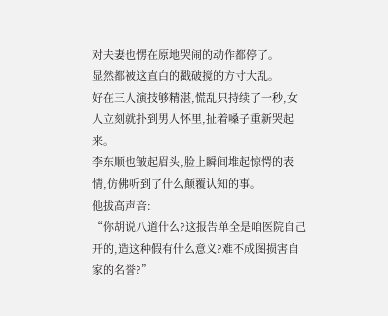对夫妻也愣在原地哭闹的动作都停了。
显然都被这直白的戳破搅的方寸大乱。
好在三人演技够精湛,慌乱只持续了一秒,女人立刻就扑到男人怀里,扯着嗓子重新哭起来。
李东顺也皱起眉头,脸上瞬间堆起惊愕的表情,仿佛听到了什么颠覆认知的事。
他拔高声音:
“你胡说八道什么?这报告单全是咱医院自己开的,造这种假有什么意义?难不成图损害自家的名誉?”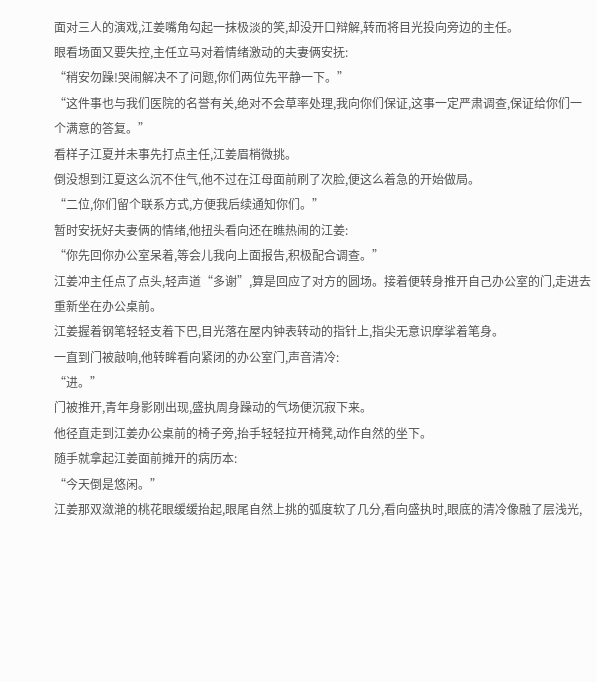面对三人的演戏,江姜嘴角勾起一抹极淡的笑,却没开口辩解,转而将目光投向旁边的主任。
眼看场面又要失控,主任立马对着情绪激动的夫妻俩安抚:
“稍安勿躁!哭闹解决不了问题,你们两位先平静一下。”
“这件事也与我们医院的名誉有关,绝对不会草率处理,我向你们保证,这事一定严肃调查,保证给你们一个满意的答复。”
看样子江夏并未事先打点主任,江姜眉梢微挑。
倒没想到江夏这么沉不住气,他不过在江母面前刷了次脸,便这么着急的开始做局。
“二位,你们留个联系方式,方便我后续通知你们。”
暂时安抚好夫妻俩的情绪,他扭头看向还在瞧热闹的江姜:
“你先回你办公室呆着,等会儿我向上面报告,积极配合调查。”
江姜冲主任点了点头,轻声道“多谢”,算是回应了对方的圆场。接着便转身推开自己办公室的门,走进去重新坐在办公桌前。
江姜握着钢笔轻轻支着下巴,目光落在屋内钟表转动的指针上,指尖无意识摩挲着笔身。
一直到门被敲响,他转眸看向紧闭的办公室门,声音清冷:
“进。”
门被推开,青年身影刚出现,盛执周身躁动的气场便沉寂下来。
他径直走到江姜办公桌前的椅子旁,抬手轻轻拉开椅凳,动作自然的坐下。
随手就拿起江姜面前摊开的病历本:
“今天倒是悠闲。”
江姜那双潋滟的桃花眼缓缓抬起,眼尾自然上挑的弧度软了几分,看向盛执时,眼底的清冷像融了层浅光,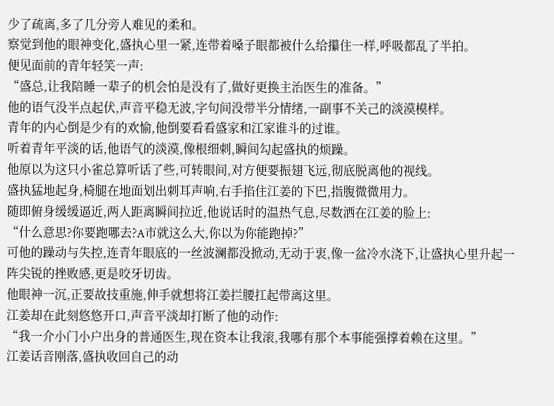少了疏离,多了几分旁人难见的柔和。
察觉到他的眼神变化,盛执心里一紧,连带着嗓子眼都被什么给攥住一样,呼吸都乱了半拍。
便见面前的青年轻笑一声:
“盛总,让我陪睡一辈子的机会怕是没有了,做好更换主治医生的准备。”
他的语气没半点起伏,声音平稳无波,字句间没带半分情绪,一副事不关己的淡漠模样。
青年的内心倒是少有的欢愉,他倒要看看盛家和江家谁斗的过谁。
听着青年平淡的话,他语气的淡漠,像根细刺,瞬间勾起盛执的烦躁。
他原以为这只小雀总算听话了些,可转眼间,对方便要振翅飞远,彻底脱离他的视线。
盛执猛地起身,椅腿在地面划出刺耳声响,右手掐住江姜的下巴,指腹微微用力。
随即俯身缓缓逼近,两人距离瞬间拉近,他说话时的温热气息,尽数洒在江姜的脸上:
“什么意思?你要跑哪去?A市就这么大,你以为你能跑掉?”
可他的躁动与失控,连青年眼底的一丝波澜都没掀动,无动于衷,像一盆冷水浇下,让盛执心里升起一阵尖锐的挫败感,更是咬牙切齿。
他眼神一沉,正要故技重施,伸手就想将江姜拦腰扛起带离这里。
江姜却在此刻悠悠开口,声音平淡却打断了他的动作:
“我一介小门小户出身的普通医生,现在资本让我滚,我哪有那个本事能强撑着赖在这里。”
江姜话音刚落,盛执收回自己的动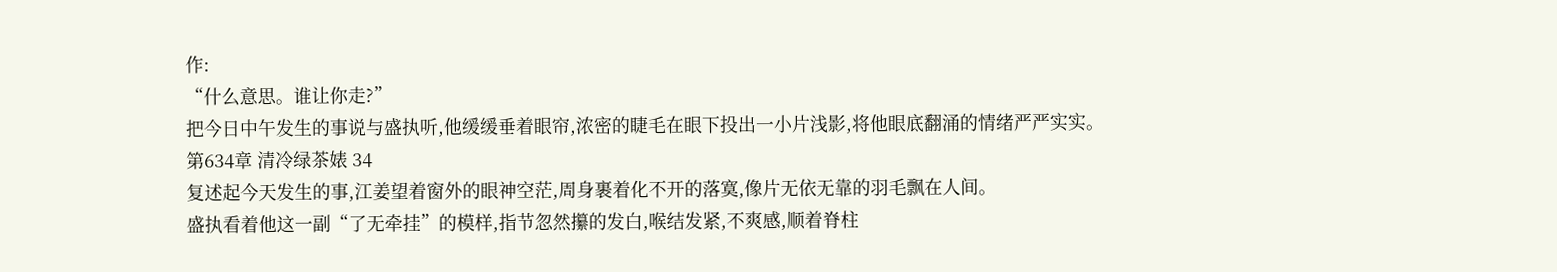作:
“什么意思。谁让你走?”
把今日中午发生的事说与盛执听,他缓缓垂着眼帘,浓密的睫毛在眼下投出一小片浅影,将他眼底翻涌的情绪严严实实。
第634章 清冷绿茶婊 34
复述起今天发生的事,江姜望着窗外的眼神空茫,周身裹着化不开的落寞,像片无依无靠的羽毛飘在人间。
盛执看着他这一副“了无牵挂”的模样,指节忽然攥的发白,喉结发紧,不爽感,顺着脊柱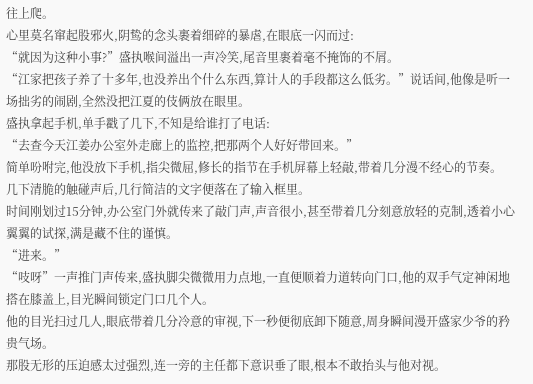往上爬。
心里莫名窜起股邪火,阴鸷的念头裹着细碎的暴虐,在眼底一闪而过:
“就因为这种小事?”盛执喉间溢出一声冷笑,尾音里裹着毫不掩饰的不屑。
“江家把孩子养了十多年,也没养出个什么东西,算计人的手段都这么低劣。”说话间,他像是听一场拙劣的闹剧,全然没把江夏的伎俩放在眼里。
盛执拿起手机,单手戳了几下,不知是给谁打了电话:
“去查今天江姜办公室外走廊上的监控,把那两个人好好带回来。”
简单吩咐完,他没放下手机,指尖微屈,修长的指节在手机屏幕上轻敲,带着几分漫不经心的节奏。
几下清脆的触碰声后,几行简洁的文字便落在了输入框里。
时间刚划过15分钟,办公室门外就传来了敲门声,声音很小,甚至带着几分刻意放轻的克制,透着小心翼翼的试探,满是藏不住的谨慎。
“进来。”
“吱呀”一声推门声传来,盛执脚尖微微用力点地,一直便顺着力道转向门口,他的双手气定神闲地搭在膝盖上,目光瞬间锁定门口几个人。
他的目光扫过几人,眼底带着几分冷意的审视,下一秒便彻底卸下随意,周身瞬间漫开盛家少爷的矜贵气场。
那股无形的压迫感太过强烈,连一旁的主任都下意识垂了眼,根本不敢抬头与他对视。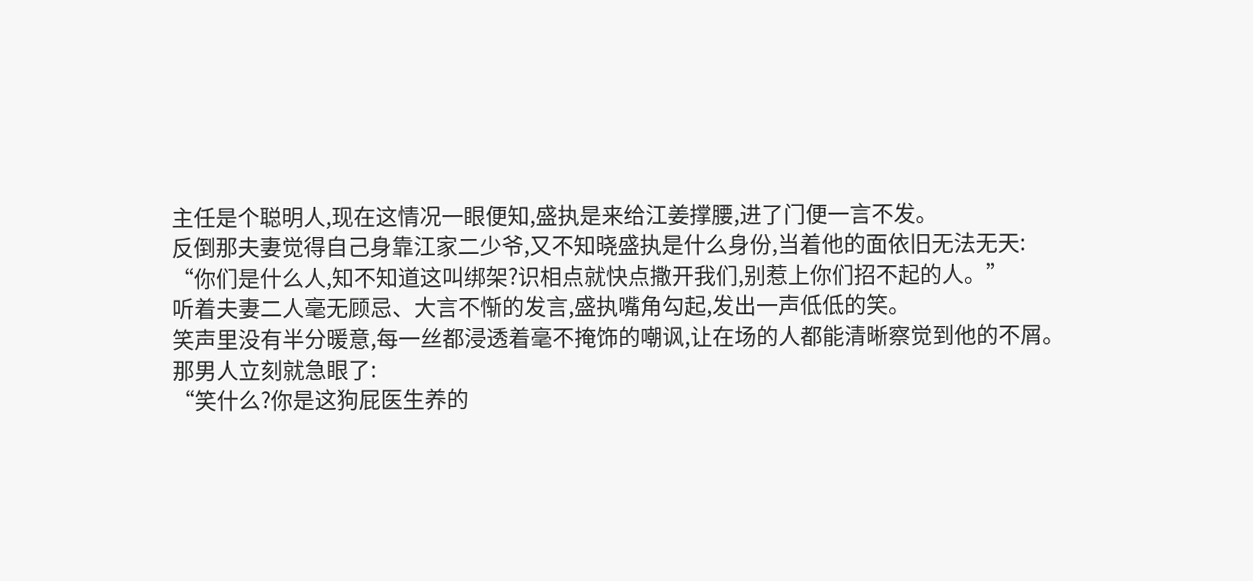主任是个聪明人,现在这情况一眼便知,盛执是来给江姜撑腰,进了门便一言不发。
反倒那夫妻觉得自己身靠江家二少爷,又不知晓盛执是什么身份,当着他的面依旧无法无天:
“你们是什么人,知不知道这叫绑架?识相点就快点撒开我们,别惹上你们招不起的人。”
听着夫妻二人毫无顾忌、大言不惭的发言,盛执嘴角勾起,发出一声低低的笑。
笑声里没有半分暖意,每一丝都浸透着毫不掩饰的嘲讽,让在场的人都能清晰察觉到他的不屑。
那男人立刻就急眼了:
“笑什么?你是这狗屁医生养的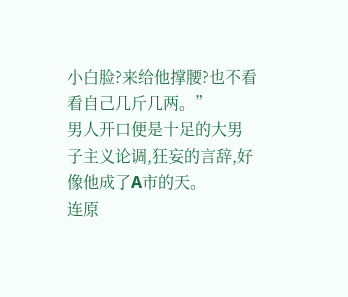小白脸?来给他撑腰?也不看看自己几斤几两。”
男人开口便是十足的大男子主义论调,狂妄的言辞,好像他成了A市的天。
连原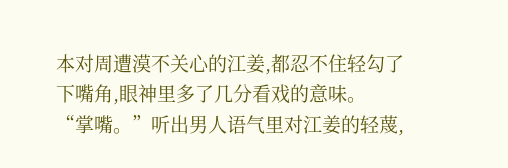本对周遭漠不关心的江姜,都忍不住轻勾了下嘴角,眼神里多了几分看戏的意味。
“掌嘴。”听出男人语气里对江姜的轻蔑,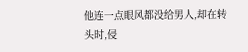他连一点眼风都没给男人,却在转头时,侵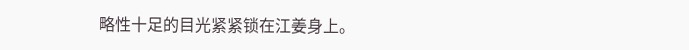略性十足的目光紧紧锁在江姜身上。